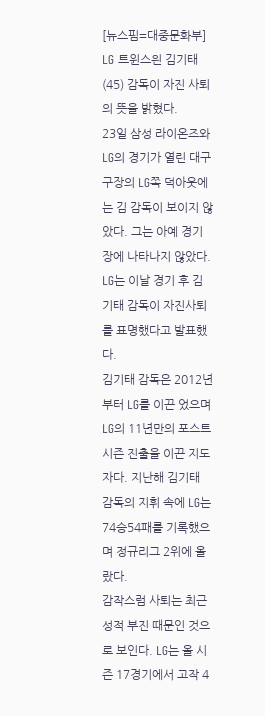[뉴스핌=대중문화부] LG 트윈스읜 김기태(45) 감독이 자진 사퇴의 뜻을 밝혔다.
23일 삼성 라이온즈와 LG의 경기가 열린 대구구장의 LG쪽 덕아웃에는 김 감독이 보이지 않았다. 그는 아예 경기장에 나타나지 않았다.
LG는 이날 경기 후 김기태 감독이 자진사퇴를 표명했다고 발표했다.
김기태 감독은 2012년부터 LG를 이끈 었으며 LG의 11년만의 포스트 시즌 진출을 이끈 지도자다. 지난해 김기태 감독의 지휘 속에 LG는 74승54패를 기록했으며 정규리그 2위에 올랐다.
감작스럼 사퇴는 최근 성적 부진 때문인 것으로 보인다. LG는 올 시즌 17경기에서 고작 4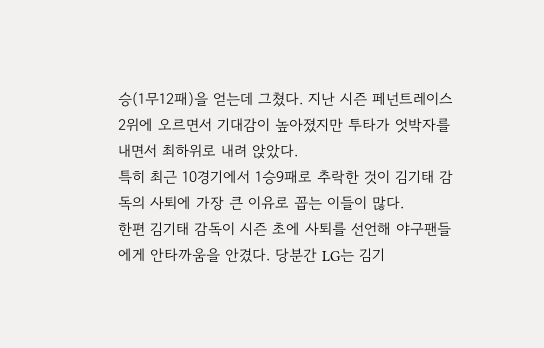승(1무12패)을 얻는데 그쳤다. 지난 시즌 페넌트레이스 2위에 오르면서 기대감이 높아졌지만 투타가 엇박자를 내면서 최하위로 내려 앉았다.
특히 최근 10경기에서 1승9패로 추락한 것이 김기태 감독의 사퇴에 가장 큰 이유로 꼽는 이들이 많다.
한편 김기태 감독이 시즌 초에 사퇴를 선언해 야구팬들에게 안타까움을 안겼다. 당분간 LG는 김기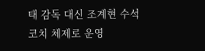태 감독 대신 조계현 수석코치 체제로 운영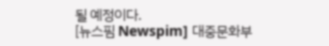될 예정이다.
[뉴스핌 Newspim] 대중문화부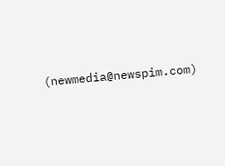(newmedia@newspim.com)